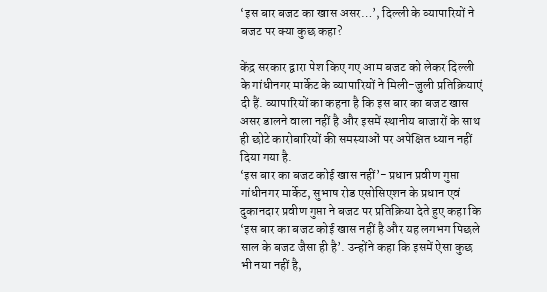‘इस बार बजट का खास असर…’, दिल्ली के व्यापारियों ने बजट पर क्या कुछ कहा?

केंद्र सरकार द्वारा पेश किए गए आम बजट को लेकर दिल्ली के गांधीनगर मार्केट के व्यापारियों ने मिली-जुली प्रतिक्रियाएं दी हैं. व्यापारियों का कहना है कि इस बार का बजट खास असर डालने वाला नहीं है और इसमें स्थानीय बाजारों के साथ ही छोटे कारोबारियों की समस्याओं पर अपेक्षित ध्यान नहीं दिया गया है.
‘इस बार का बजट कोई खास नहीं’- प्रधान प्रवीण गुप्ता
गांधीनगर मार्केट, सुभाष रोड एसोसिएशन के प्रधान एवं दुकानदार प्रवीण गुप्ता ने बजट पर प्रतिक्रिया देते हुए कहा कि ‘इस बार का बजट कोई खास नहीं है और यह लगभग पिछले साल के बजट जैसा ही है’. उन्होंने कहा कि इसमें ऐसा कुछ भी नया नहीं है,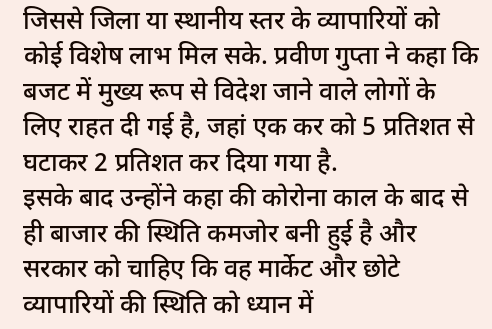जिससे जिला या स्थानीय स्तर के व्यापारियों को कोई विशेष लाभ मिल सके. प्रवीण गुप्ता ने कहा कि बजट में मुख्य रूप से विदेश जाने वाले लोगों के लिए राहत दी गई है, जहां एक कर को 5 प्रतिशत से घटाकर 2 प्रतिशत कर दिया गया है.
इसके बाद उन्होंने कहा की कोरोना काल के बाद से ही बाजार की स्थिति कमजोर बनी हुई है और सरकार को चाहिए कि वह मार्केट और छोटे व्यापारियों की स्थिति को ध्यान में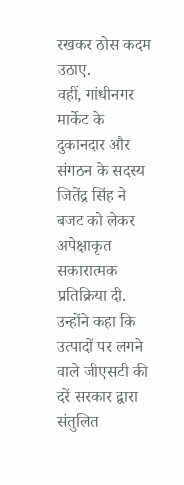रखकर ठोस कदम उठाए.
वहीं, गांधीनगर मार्केट के दुकानदार और संगठन के सदस्य जितेंद्र सिंह ने बजट को लेकर अपेक्षाकृत सकारात्मक प्रतिक्रिया दी. उन्होंने कहा कि उत्पादों पर लगने वाले जीएसटी की दरें सरकार द्वारा संतुलित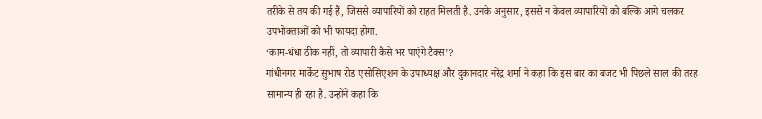तरीके से तय की गई हैं, जिससे व्यापारियों को राहत मिलती है. उनके अनुसार, इससे न केवल व्यापारियों को बल्कि आगे चलकर उपभोक्ताओं को भी फायदा होगा.
‘काम-धंधा ठीक नहीं, तो व्यापारी कैसे भर पाएंगे टैक्स’?
गांधीनगर मार्केट सुभाष रोड एसोसिएशन के उपाध्यक्ष और दुकानदार नरेंद्र शर्मा ने कहा कि इस बार का बजट भी पिछले साल की तरह सामान्य ही रहा है. उन्होंने कहा कि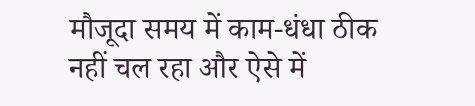मौजूदा समय में काम-धंधा ठीक नहीं चल रहा और ऐसे में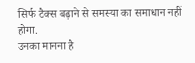सिर्फ टैक्स बढ़ाने से समस्या का समाधान नहीं होगा.
उनका मानना है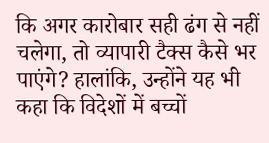कि अगर कारोबार सही ढंग से नहीं चलेगा, तो व्यापारी टैक्स कैसे भर पाएंगे? हालांकि, उन्होंने यह भी कहा कि विदेशों में बच्चों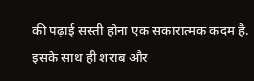की पढ़ाई सस्ती होना एक सकारात्मक कदम है. इसके साथ ही शराब और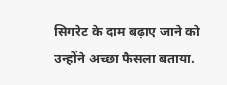सिगरेट के दाम बढ़ाए जाने को उन्होंने अच्छा फैसला बताया.